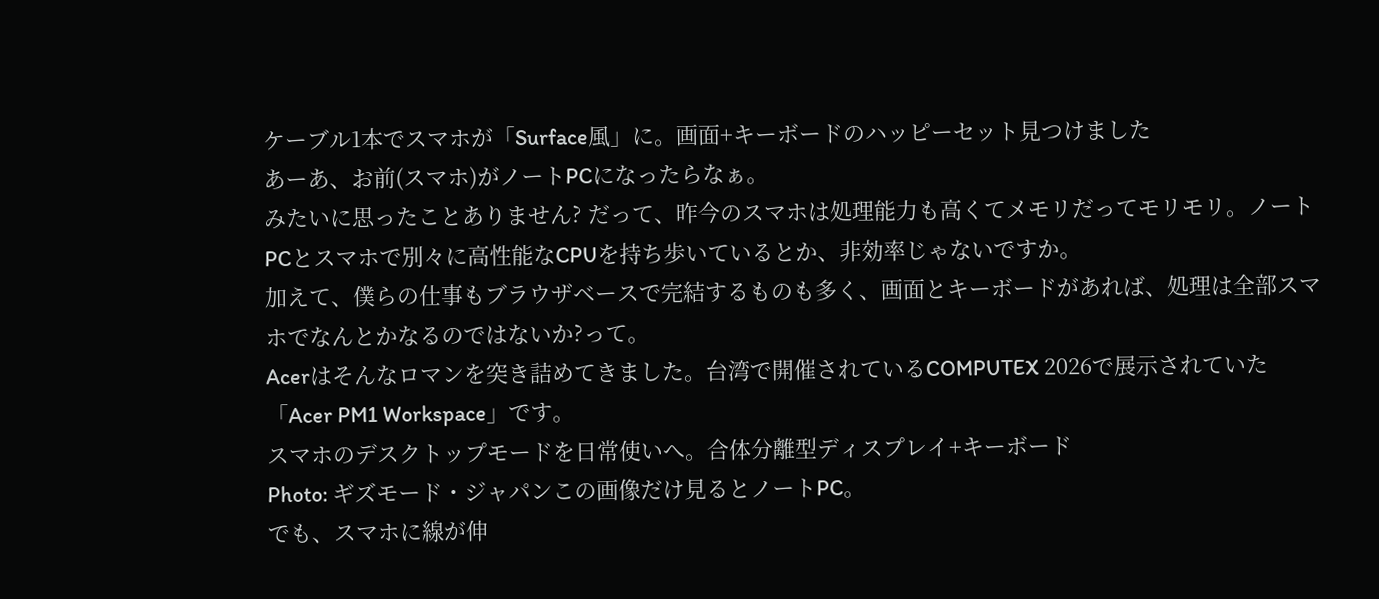ケーブル1本でスマホが「Surface風」に。画面+キーボードのハッピーセット見つけました
あーあ、お前(スマホ)がノートPCになったらなぁ。
みたいに思ったことありません? だって、昨今のスマホは処理能力も高くてメモリだってモリモリ。ノートPCとスマホで別々に高性能なCPUを持ち歩いているとか、非効率じゃないですか。
加えて、僕らの仕事もブラウザベースで完結するものも多く、画面とキーボードがあれば、処理は全部スマホでなんとかなるのではないか?って。
Acerはそんなロマンを突き詰めてきました。台湾で開催されているCOMPUTEX 2026で展示されていた「Acer PM1 Workspace」です。
スマホのデスクトップモードを日常使いへ。合体分離型ディスプレイ+キーボード
Photo: ギズモード・ジャパンこの画像だけ見るとノートPC。
でも、スマホに線が伸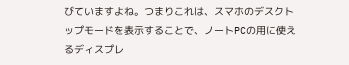びていますよね。つまりこれは、スマホのデスクトップモードを表示することで、ノートPCの用に使えるディスプレ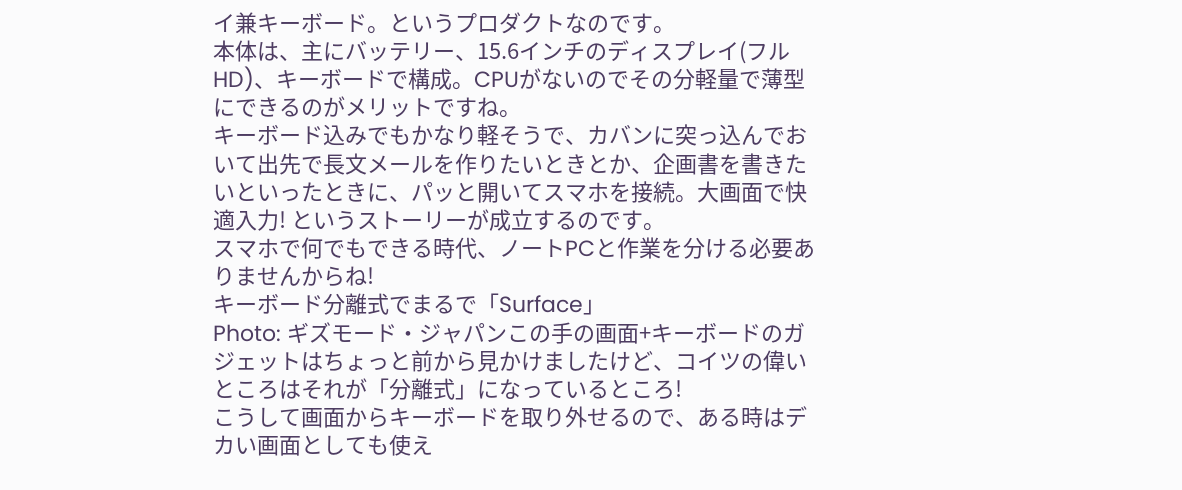イ兼キーボード。というプロダクトなのです。
本体は、主にバッテリー、15.6インチのディスプレイ(フルHD)、キーボードで構成。CPUがないのでその分軽量で薄型にできるのがメリットですね。
キーボード込みでもかなり軽そうで、カバンに突っ込んでおいて出先で長文メールを作りたいときとか、企画書を書きたいといったときに、パッと開いてスマホを接続。大画面で快適入力! というストーリーが成立するのです。
スマホで何でもできる時代、ノートPCと作業を分ける必要ありませんからね!
キーボード分離式でまるで「Surface」
Photo: ギズモード・ジャパンこの手の画面+キーボードのガジェットはちょっと前から見かけましたけど、コイツの偉いところはそれが「分離式」になっているところ!
こうして画面からキーボードを取り外せるので、ある時はデカい画面としても使え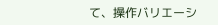て、操作バリエーシ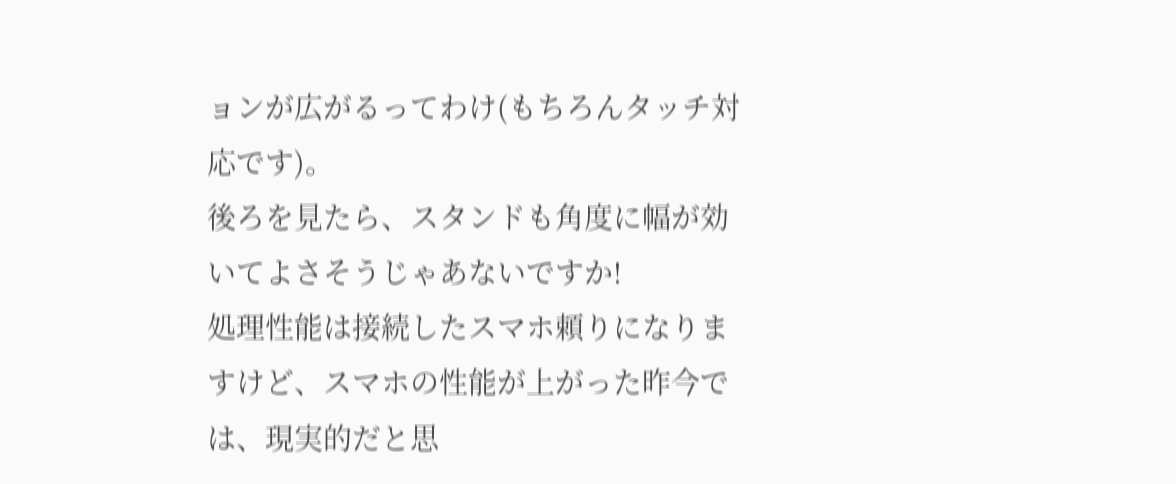ョンが広がるってわけ(もちろんタッチ対応です)。
後ろを見たら、スタンドも角度に幅が効いてよさそうじゃあないですか!
処理性能は接続したスマホ頼りになりますけど、スマホの性能が上がった昨今では、現実的だと思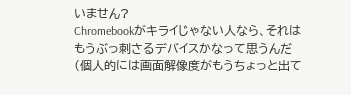いません?
Chromebookがキライじゃない人なら、それはもうぶっ刺さるデバイスかなって思うんだ(個人的には画面解像度がもうちょっと出て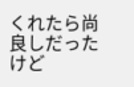くれたら尚良しだったけど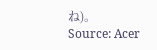ね)。
Source: Acer